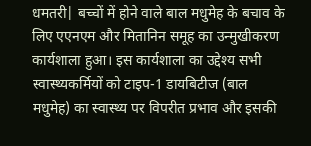धमतरी| बच्चों में होने वाले बाल मधुमेह के बचाव के लिए एएनएम और मितानिन समूह का उन्मुखीकरण कार्यशाला हुआ। इस कार्यशाला का उद्देश्य सभी स्वास्थ्यकर्मियों को टाइप-1 डायबिटीज (बाल मधुमेह) का स्वास्थ्य पर विपरीत प्रभाव और इसकी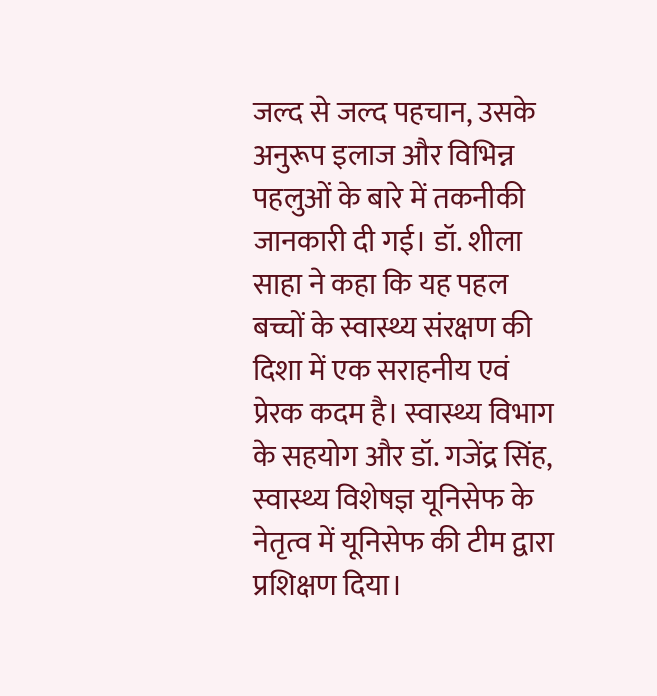जल्द से जल्द पहचान, उसके अनुरूप इलाज और विभिन्न पहलुओं के बारे में तकनीकी जानकारी दी गई। डॉ. शीला साहा ने कहा कि यह पहल बच्चों के स्वास्थ्य संरक्षण की दिशा में एक सराहनीय एवं प्रेरक कदम है। स्वास्थ्य विभाग के सहयोग और डॉ. गजेंद्र सिंह, स्वास्थ्य विशेषज्ञ यूनिसेफ के नेतृत्व में यूनिसेफ की टीम द्वारा प्रशिक्षण दिया।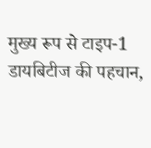मुख्य रूप से टाइप-1 डायबिटीज की पहचान,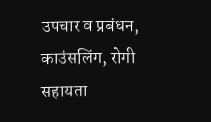उपचार व प्रबंधन, काउंसलिंग, रोगी सहायता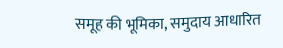समूह की भूमिका, समुदाय आधारित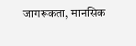जागरूकता, मानसिक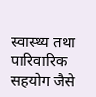स्वास्थ्य तथा पारिवारिक सहयोग जैसे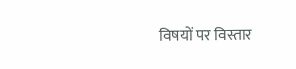विषयों पर विस्तार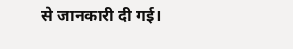से जानकारी दी गई।